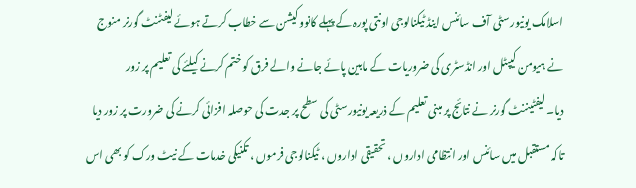اسلامک یونیورسٹی آف سائنس اینڈ ٹیکنالوجی اونتی پورہ کے پہلے کانووکیشن سے خطاب کرتے ہوئے لیفٹنٹ گورنر منوج نے ہیومن کیپٹل اور انڈسٹری کی ضروریات کے مابین پائے جانے والے فرق کو ختم کرنے کیلئے کی تعلیم پر زور دیا۔لیفٹیننٹ گورنر نے نتائج پر مبنی تعلیم کے ذریعہ یونیورسٹی کی سطح پر جدت کی حوصلہ افزائی کرنے کی ضرورت پر زور دیا تاکہ مستقبل میں سائنس اور انتظامی اداروں ، تحقیقی اداروں ، ٹیکنالوجی فرموں ، تکنیکی خدمات کے نیٹ ورک کو بھی اس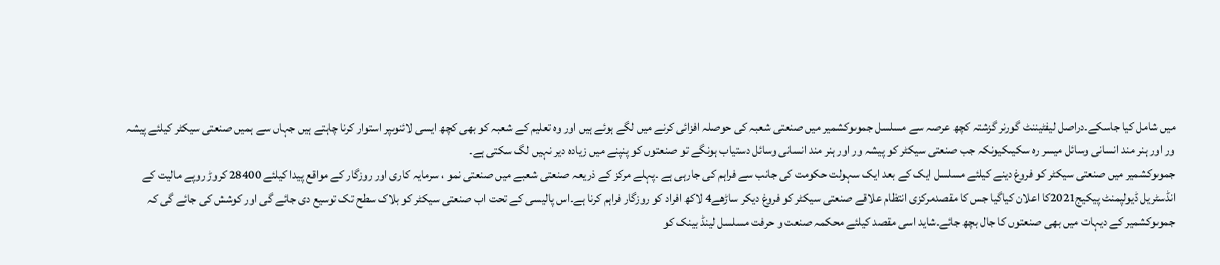میں شامل کیا جاسکے۔دراصل لیفٹیننٹ گورنر گزشتہ کچھ عرصہ سے مسلسل جموںوکشمیر میں صنعتی شعبہ کی حوصلہ افزائی کرنے میں لگے ہوئے ہیں اور وہ تعلیم کے شعبہ کو بھی کچھ ایسی لائنوںپر استوار کرنا چاہتے ہیں جہاں سے ہمیں صنعتی سیکٹر کیلئے پیشہ ور اور ہنر مند انسانی وسائل میسر رہ سکیںکیونکہ جب صنعتی سیکٹر کو پیشہ ور اور ہنر مند انسانی وسائل دستیاب ہونگے تو صنعتوں کو پنپنے میں زیادہ دیر نہیں لگ سکتی ہے۔
جموںوکشمیر میں صنعتی سیکٹر کو فروغ دینے کیلئے مسلسل ایک کے بعد ایک سہولت حکومت کی جانب سے فراہم کی جارہی ہے ۔پہلے مرکز کے ذریعہ صنعتی شعبے میں صنعتی نمو ، سرمایہ کاری اور روزگار کے مواقع پیدا کیلئے 28400 کروڑ روپے مالیت کے انڈسٹریل ڈیولپمنٹ پیکیج2021کا اعلان کیاگیا جس کا مقصدمرکزی انتظام علاقے صنعتی سیکٹر کو فروغ دیکر ساڑھے4 لاکھ افراد کو روزگار فراہم کرنا ہے۔اس پالیسی کے تحت اب صنعتی سیکٹر کو بلاک سطح تک توسیع دی جائے گی اور کوشش کی جائے گی کہ جموںوکشمیر کے دیہات میں بھی صنعتوں کا جال بچھ جائے۔شاید اسی مقصد کیلئے محکمہ صنعت و حرفت مسلسل لینڈ بینک کو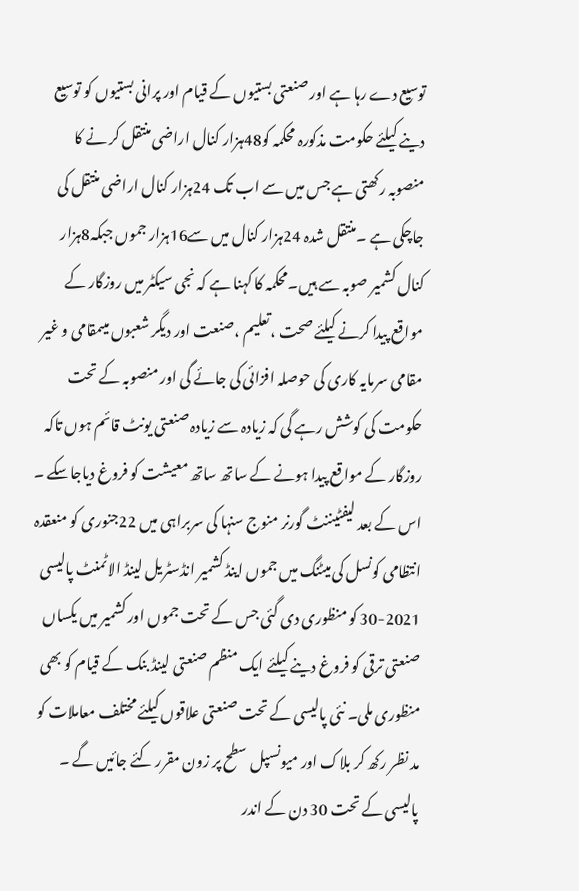توسیع دے رہا ہے اور صنعتی بستیوں کے قیام اور پرانی بستیوں کو توسیع دینے کیلئے حکومت مذکورہ محکمہ کو48ہزار کنال اراضی منتقل کر نے کا منصوبہ رکھتی ہے جس میں سے اب تک 24ہزار کنال اراضی منتقل کی جاچکی ہے ۔منتقل شدہ 24ہزار کنال میں سے16ہزار جموں جبکہ8ہزار کنال کشمیر صوبہ سے ہیں۔محکمہ کا کہنا ہے کہ نجی سیکٹر میں روزگار کے مواقع پیدا کرنے کیلئے صحت ،تعلیم ،صنعت اور دیگر شعبوں میںمقامی و غیر مقامی سرمایہ کاری کی حوصلہ افزائی کی جائے گی اور منصوبہ کے تحت حکومت کی کوشش رہے گی کہ زیادہ سے زیادہ صنعتی یونٹ قائم ہوں تاکہ روزگار کے مواقع پیدا ہونے کے ساتھ ساتھ معیشت کو فروغ دیاجاسکے ۔
اس کے بعد لیفٹیننٹ گورنر منوج سنہا کی سربراہی میں 22جنوری کو منعقدہ انتظامی کونسل کی میٹنگ میں جموں اینڈ کشمیر انڈسٹریل لینڈ الاٹمنٹ پالیسی 2021-30 کو منظوری دی گئی جس کے تحت جموں اور کشمیر میں یکساں صنعتی ترقی کو فروغ دینے کیلئے ایک منظم صنعتی لینڈ بنک کے قیام کو بھی منظوری ملی۔ نئی پالیسی کے تحت صنعتی علاقوں کیلئے مختلف معاملات کو مد نظر رکھ کر بلاک اور میونسپل سطح پر زون مقرر کئے جائیں گے ۔ پالیسی کے تحت 30 دن کے اندر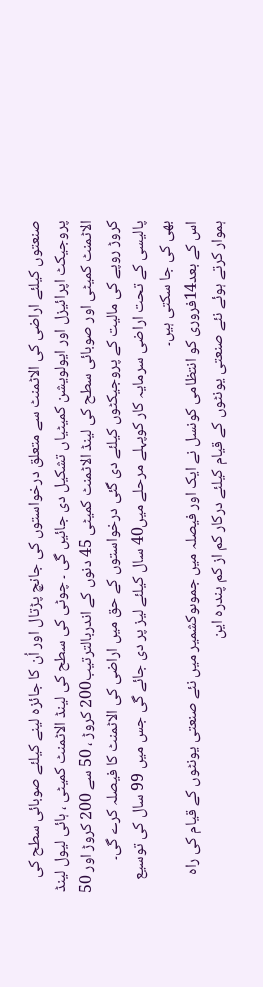صنعتوں کیلئے اراضی کی الاٹمنٹ سے متعلق درخواستوں کی جانچ پڑتال اور اُن کا جائزہ لینے کیلئے صوبائی سطح کی پروجیکٹ اپرائیزل اور ایولویشن کمیٹیاں تشکیل دی جائیں گی ۔ چوٹی کی سطح کی لینڈ الاٹمنٹ کمیٹی ، ہائی لیول لینڈ الاٹمنٹ کمیٹی اور صوبائی سطح کی لینڈ الاٹمنٹ کمیٹی 45 دنوں کے اندربالترتیب200 کروڑ ، 50 سے 200 کروڑ اور 50 کروڑ روپے کی مالیت کے پروجیکٹوں کیلئے دی گئی درخواستوں کے حق میں اراضی کی الاٹمنٹ کا فیصلہ کرے گی۔ پالیسی کے تحت اراضی سرمایہ کار کوپہلے مرحلے میں40 سال کیلئے لیز پر دی جائے گی جس میں 99 سال کی توسیع بھی کی جا سکتی ہیں۔
اس کے بعد14فروری کو انتظامی کونسل نے ایک اور فیصلہ میں جموںوکشمیر میں نئے صنعتی یونٹوں کے قیام کی راہ ہموار کرتے ہوئے نئے صنعتی یونٹوں کے قیام کیلئے درکار کم از کم پندرہ این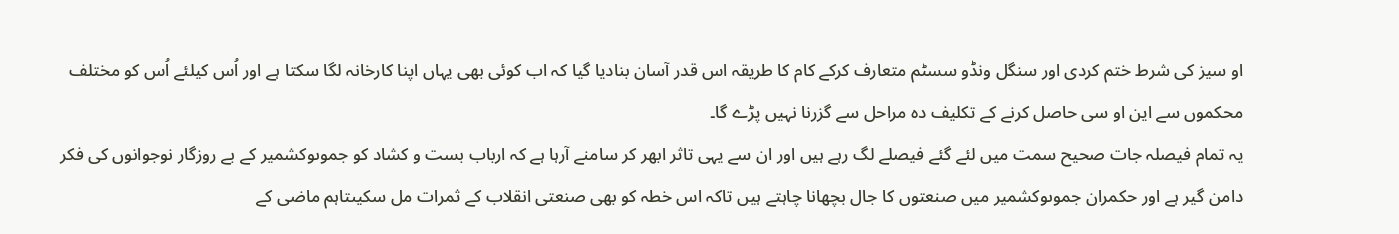او سیز کی شرط ختم کردی اور سنگل ونڈو سسٹم متعارف کرکے کام کا طریقہ اس قدر آسان بنادیا گیا کہ اب کوئی بھی یہاں اپنا کارخانہ لگا سکتا ہے اور اُس کیلئے اُس کو مختلف محکموں سے این او سی حاصل کرنے کے تکلیف دہ مراحل سے گزرنا نہیں پڑے گا۔
یہ تمام فیصلہ جات صحیح سمت میں لئے گئے فیصلے لگ رہے ہیں اور ان سے یہی تاثر ابھر کر سامنے آرہا ہے کہ ارباب بست و کشاد کو جموںوکشمیر کے بے روزگار نوجوانوں کی فکر دامن گیر ہے اور حکمران جموںوکشمیر میں صنعتوں کا جال بچھانا چاہتے ہیں تاکہ اس خطہ کو بھی صنعتی انقلاب کے ثمرات مل سکیںتاہم ماضی کے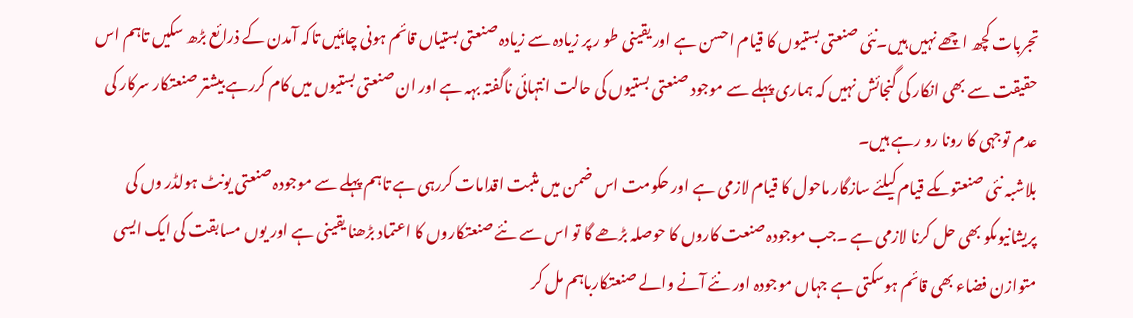تجربات کچھ اچھے نہیں ہیں۔نئی صنعتی بستیوں کا قیام احسن ہے اور یقینی طو ر پر زیادہ سے زیادہ صنعتی بستیاں قائم ہونی چاہئیں تاکہ آمدن کے ذرائع بڑھ سکیں تاہم اس حقیقت سے بھی انکار کی گنجائش نہیں کہ ہماری پہلے سے موجود صنعتی بستیوں کی حالت انتہائی ناگفتہ بہہ ہے اور ان صنعتی بستیوں میں کام کررہے بیشتر صنعتکار سرکار کی عدم توجہی کا رونا رو رہے ہیں۔
بلاشبہ نئی صنعتوںکے قیام کیلئے سازگار ماحول کا قیام لازمی ہے اور حکومت اس ضمن میں مثبت اقدامات کررہی ہے تاہم پہلے سے موجودہ صنعتی یونٹ ہولڈر وں کی پریشانیوںکو بھی حل کرنا لازمی ہے ۔جب موجودہ صنعت کاروں کا حوصلہ بڑھے گا تو اس سے نئے صنعتکاروں کا اعتماد بڑھنا یقینی ہے اور یوں مسابقت کی ایک ایسی متوازن فضاء بھی قائم ہوسکتی ہے جہاں موجودہ اور نئے آنے والے صنعتکارباہم مل کر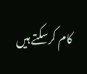کام کرسکتے ہیں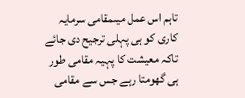تاہم اس عمل میںمقامی سرمایہ کاری کو ہی پہلی ترجیح دی جائے تاکہ معیشت کا پہیہ مقامی طور ہی گھومتا رہے جس سے مقامی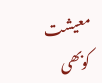معیشت کوبھی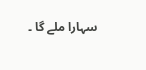سہارا ملے گا ۔